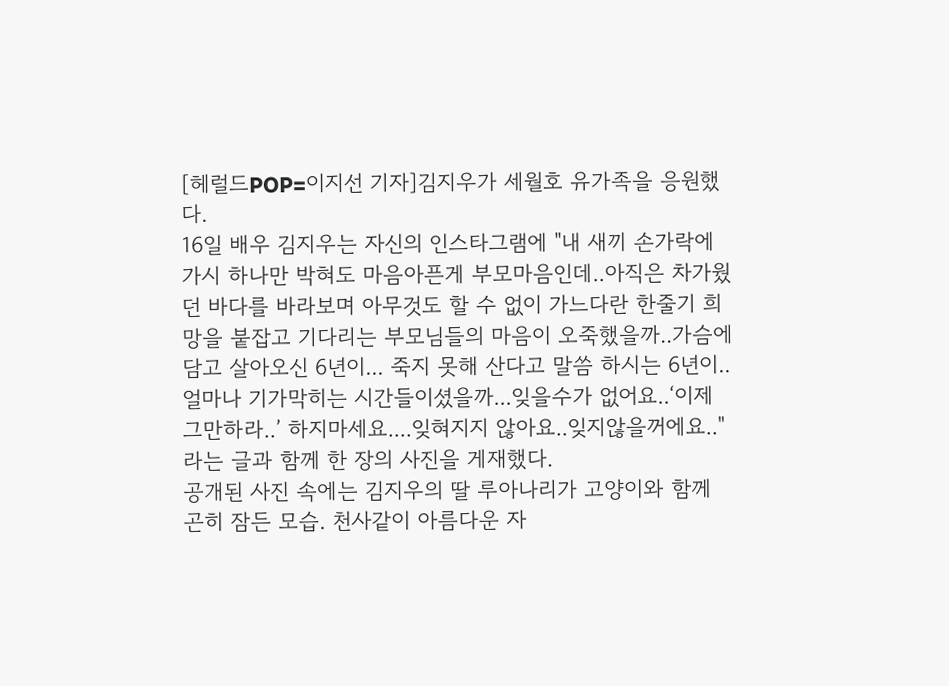[헤럴드POP=이지선 기자]김지우가 세월호 유가족을 응원했다.
16일 배우 김지우는 자신의 인스타그램에 "내 새끼 손가락에 가시 하나만 박혀도 마음아픈게 부모마음인데..아직은 차가웠던 바다를 바라보며 아무것도 할 수 없이 가느다란 한줄기 희망을 붙잡고 기다리는 부모님들의 마음이 오죽했을까..가슴에 담고 살아오신 6년이... 죽지 못해 산다고 말씀 하시는 6년이.. 얼마나 기가막히는 시간들이셨을까...잊을수가 없어요..‘이제 그만하라..’ 하지마세요....잊혀지지 않아요..잊지않을꺼에요.."라는 글과 함께 한 장의 사진을 게재했다.
공개된 사진 속에는 김지우의 딸 루아나리가 고양이와 함께 곤히 잠든 모습. 천사같이 아름다운 자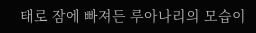태로 잠에 빠져든 루아나리의 모습이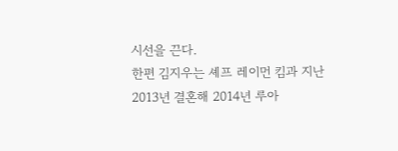시선을 끈다.
한편 김지우는 셰프 레이먼 킴과 지난 2013년 결혼해 2014년 루아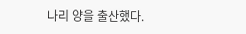나리 양을 출산했다.